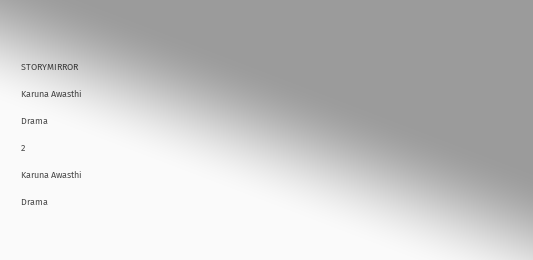STORYMIRROR

Karuna Awasthi

Drama

2

Karuna Awasthi

Drama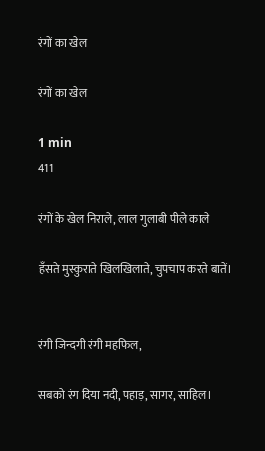रंगों का खेल

रंगों का खेल

1 min
411

रंगों के खेल निराले, लाल गुलाबी पीले काले

हँसते मुस्कुराते खिलखिलाते, चुपचाप करते बातें।


रंगी जिन्दगी रंगी महफिल,

सबको रंग दिया नदी, पहाड़, सागर, साहिल।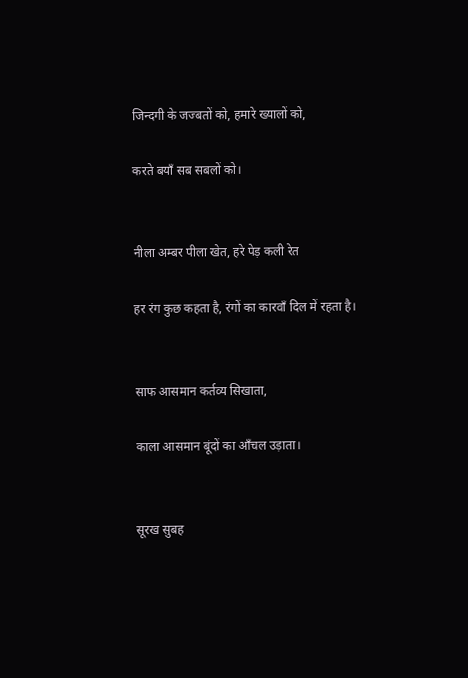जिन्दगी के जज्बतों को, हमारे ख्यालों को,

करते बयाँ सब सबलों को।


नीला अम्बर पीला खेत, हरे पेड़ कली रेत

हर रंग कुछ कहता है, रंगों का कारवाँ दिल में रहता है।


साफ आसमान कर्तव्य सिखाता,

काला आसमान बूंदों का आँचल उड़ाता।


सूरख सुबह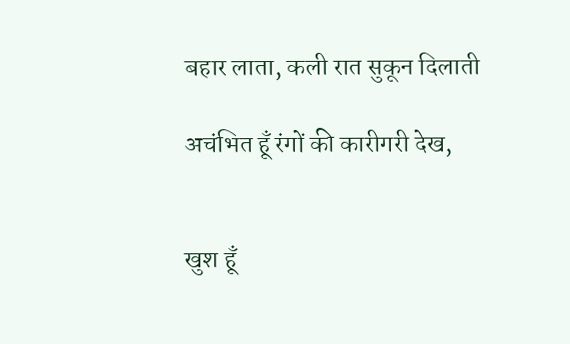बहार लाता, कली रात सुकून दिलाती

अचंभित हूँ रंगों की कारीगरी देख,


खुश हूँ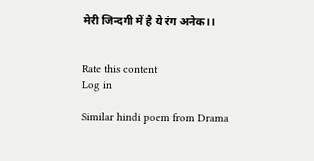मेरी जिन्दगी में है ये रंग अनेक।।


Rate this content
Log in

Similar hindi poem from Drama